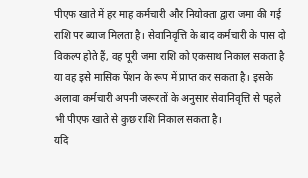पीएफ खाते में हर माह कर्मचारी और नियोक्ता द्वारा जमा की गई राशि पर ब्याज मिलता है। सेवानिवृत्ति के बाद कर्मचारी के पास दो विकल्प होते हैं, वह पूरी जमा राशि को एकसाथ निकाल सकता है या वह इसे मासिक पेंशन के रूप में प्राप्त कर सकता है। इसके अलावा कर्मचारी अपनी जरूरतों के अनुसार सेवानिवृत्ति से पहले भी पीएफ खाते से कुछ राशि निकाल सकता है।
यदि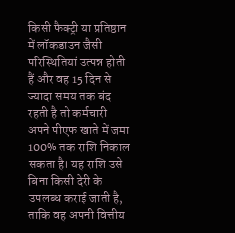किसी फैक्ट्री या प्रतिष्ठान में लॉकडाउन जैसी परिस्थितियां उत्पन्न होती हैं और वह 15 दिन से ज्यादा समय तक बंद रहती है तो कर्मचारी अपने पीएफ खाते में जमा 100% तक राशि निकाल सकता है। यह राशि उसे बिना किसी देरी के उपलब्ध कराई जाती है, ताकि वह अपनी वित्तीय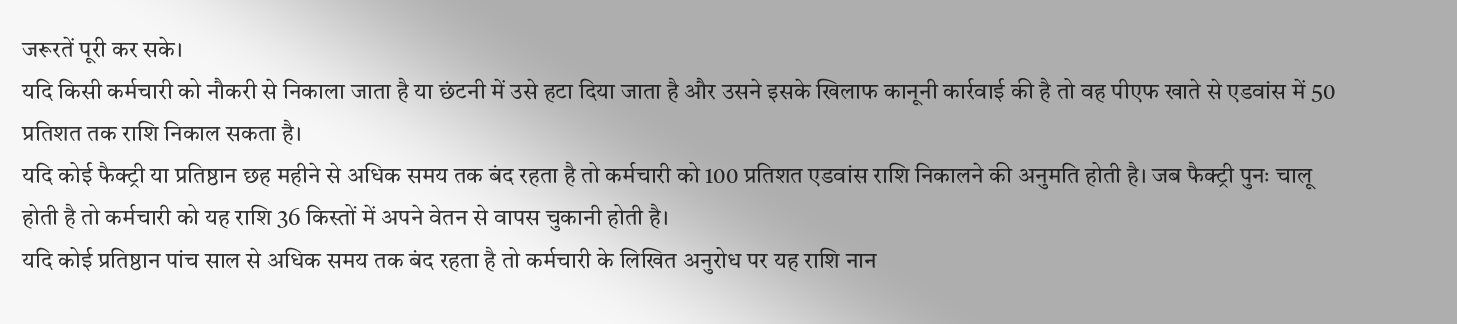जरूरतें पूरी कर सके।
यदि किसी कर्मचारी को नौकरी से निकाला जाता है या छंटनी में उसे हटा दिया जाता है और उसने इसके खिलाफ कानूनी कार्रवाई की है तो वह पीएफ खाते से एडवांस में 50 प्रतिशत तक राशि निकाल सकता है।
यदि कोई फैक्ट्री या प्रतिष्ठान छह महीने से अधिक समय तक बंद रहता है तो कर्मचारी को 100 प्रतिशत एडवांस राशि निकालने की अनुमति होती है। जब फैक्ट्री पुनः चालू होती है तो कर्मचारी को यह राशि 36 किस्तों में अपने वेतन से वापस चुकानी होती है।
यदि कोई प्रतिष्ठान पांच साल से अधिक समय तक बंद रहता है तो कर्मचारी के लिखित अनुरोध पर यह राशि नान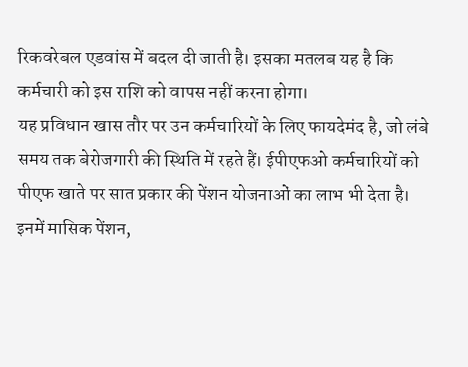रिकवरेबल एडवांस में बदल दी जाती है। इसका मतलब यह है कि कर्मचारी को इस राशि को वापस नहीं करना होगा।
यह प्रविधान खास तौर पर उन कर्मचारियों के लिए फायदेमंद है, जो लंबे समय तक बेरोजगारी की स्थिति में रहते हैं। ईपीएफओ कर्मचारियों को पीएफ खाते पर सात प्रकार की पेंशन योजनाओं का लाभ भी देता है। इनमें मासिक पेंशन,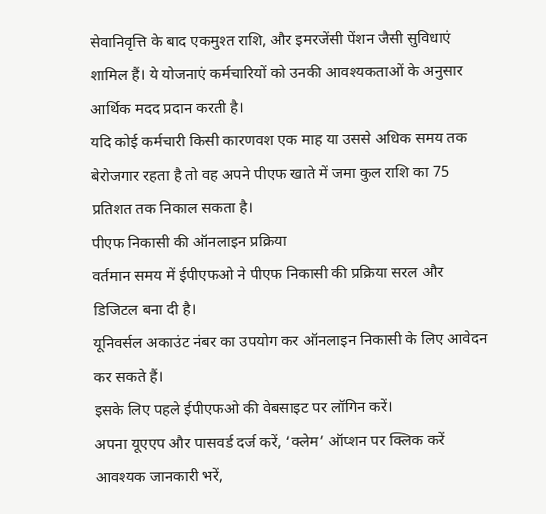सेवानिवृत्ति के बाद एकमुश्त राशि, और इमरजेंसी पेंशन जैसी सुविधाएं शामिल हैं। ये योजनाएं कर्मचारियों को उनकी आवश्यकताओं के अनुसार आर्थिक मदद प्रदान करती है।
यदि कोई कर्मचारी किसी कारणवश एक माह या उससे अधिक समय तक बेरोजगार रहता है तो वह अपने पीएफ खाते में जमा कुल राशि का 75 प्रतिशत तक निकाल सकता है।
पीएफ निकासी की ऑनलाइन प्रक्रिया
वर्तमान समय में ईपीएफओ ने पीएफ निकासी की प्रक्रिया सरल और डिजिटल बना दी है।
यूनिवर्सल अकाउंट नंबर का उपयोग कर ऑनलाइन निकासी के लिए आवेदन कर सकते हैं।
इसके लिए पहले ईपीएफओ की वेबसाइट पर लॉगिन करें।
अपना यूएएप और पासवर्ड दर्ज करें, ‘क्लेम’ ऑप्शन पर क्लिक करें
आवश्यक जानकारी भरें,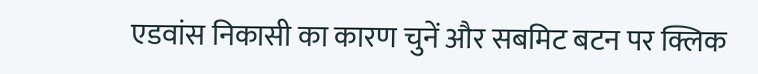एडवांस निकासी का कारण चुनें और सबमिट बटन पर क्लिक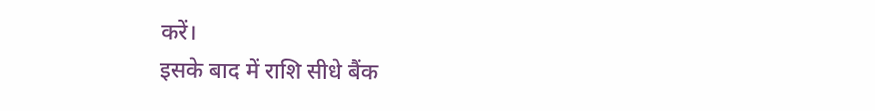करें।
इसके बाद में राशि सीधे बैंक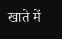खाते में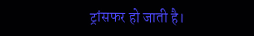ट्रांसफर हो जाती है।